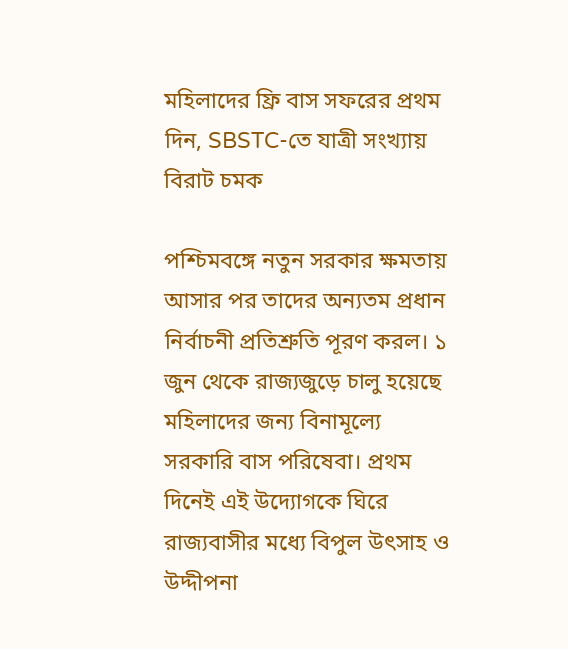মহিলাদের ফ্রি বাস সফরের প্রথম দিন, SBSTC-তে যাত্রী সংখ্যায় বিরাট চমক

পশ্চিমবঙ্গে নতুন সরকার ক্ষমতায় আসার পর তাদের অন্যতম প্রধান নির্বাচনী প্রতিশ্রুতি পূরণ করল। ১ জুন থেকে রাজ্যজুড়ে চালু হয়েছে মহিলাদের জন্য বিনামূল্যে সরকারি বাস পরিষেবা। প্রথম দিনেই এই উদ্যোগকে ঘিরে রাজ্যবাসীর মধ্যে বিপুল উৎসাহ ও উদ্দীপনা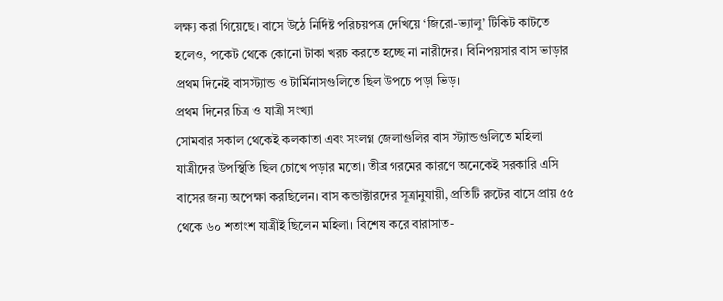লক্ষ্য করা গিয়েছে। বাসে উঠে নির্দিষ্ট পরিচয়পত্র দেখিয়ে ‘জিরো-ভ্যালু’ টিকিট কাটতে হলেও, পকেট থেকে কোনো টাকা খরচ করতে হচ্ছে না নারীদের। বিনিপয়সার বাস ভাড়ার প্রথম দিনেই বাসস্ট্যান্ড ও টার্মিনাসগুলিতে ছিল উপচে পড়া ভিড়।
প্রথম দিনের চিত্র ও যাত্রী সংখ্যা
সোমবার সকাল থেকেই কলকাতা এবং সংলগ্ন জেলাগুলির বাস স্ট্যান্ডগুলিতে মহিলা যাত্রীদের উপস্থিতি ছিল চোখে পড়ার মতো। তীব্র গরমের কারণে অনেকেই সরকারি এসি বাসের জন্য অপেক্ষা করছিলেন। বাস কন্ডাক্টারদের সূত্রানুযায়ী, প্রতিটি রুটের বাসে প্রায় ৫৫ থেকে ৬০ শতাংশ যাত্রীই ছিলেন মহিলা। বিশেষ করে বারাসাত-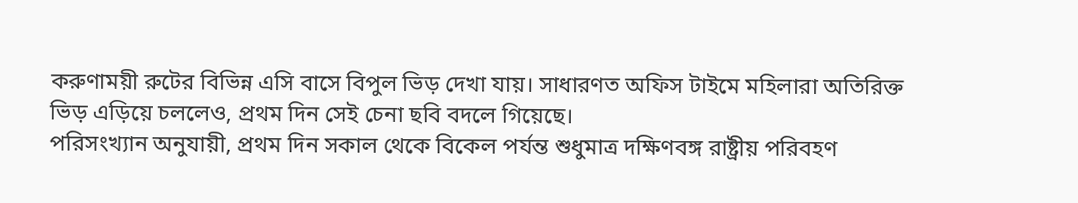করুণাময়ী রুটের বিভিন্ন এসি বাসে বিপুল ভিড় দেখা যায়। সাধারণত অফিস টাইমে মহিলারা অতিরিক্ত ভিড় এড়িয়ে চললেও, প্রথম দিন সেই চেনা ছবি বদলে গিয়েছে।
পরিসংখ্যান অনুযায়ী, প্রথম দিন সকাল থেকে বিকেল পর্যন্ত শুধুমাত্র দক্ষিণবঙ্গ রাষ্ট্রীয় পরিবহণ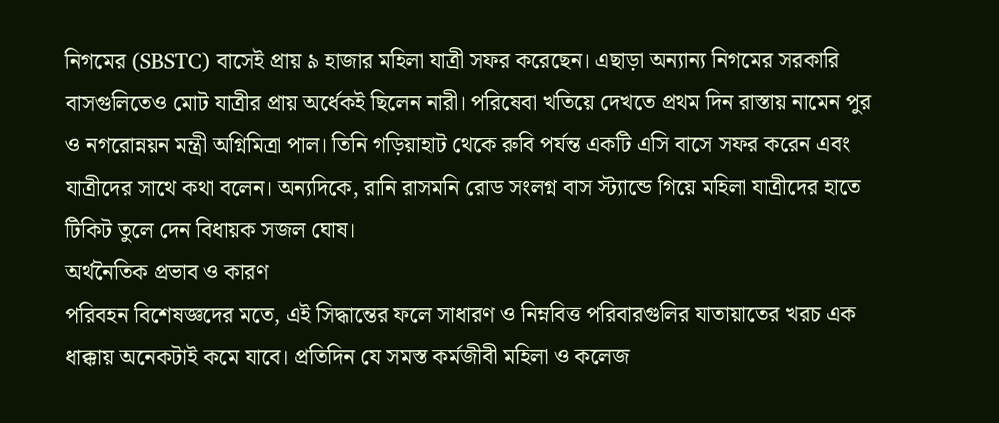নিগমের (SBSTC) বাসেই প্রায় ৯ হাজার মহিলা যাত্রী সফর করেছেন। এছাড়া অন্যান্য নিগমের সরকারি বাসগুলিতেও মোট যাত্রীর প্রায় অর্ধেকই ছিলেন নারী। পরিষেবা খতিয়ে দেখতে প্রথম দিন রাস্তায় নামেন পুর ও নগরোন্নয়ন মন্ত্রী অগ্নিমিত্রা পাল। তিনি গড়িয়াহাট থেকে রুবি পর্যন্ত একটি এসি বাসে সফর করেন এবং যাত্রীদের সাথে কথা বলেন। অন্যদিকে, রানি রাসমনি রোড সংলগ্ন বাস স্ট্যান্ডে গিয়ে মহিলা যাত্রীদের হাতে টিকিট তুলে দেন বিধায়ক সজল ঘোষ।
অর্থনৈতিক প্রভাব ও কারণ
পরিবহন বিশেষজ্ঞদের মতে, এই সিদ্ধান্তের ফলে সাধারণ ও নিম্নবিত্ত পরিবারগুলির যাতায়াতের খরচ এক ধাক্কায় অনেকটাই কমে যাবে। প্রতিদিন যে সমস্ত কর্মজীবী মহিলা ও কলেজ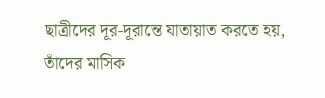ছাত্রীদের দূর-দূরান্তে যাতায়াত করতে হয়, তাঁদের মাসিক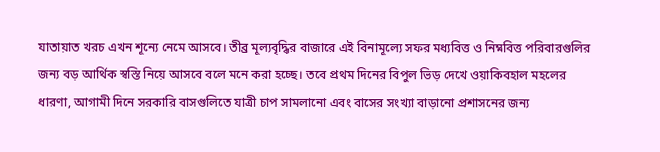যাতায়াত খরচ এখন শূন্যে নেমে আসবে। তীব্র মূল্যবৃদ্ধির বাজারে এই বিনামূল্যে সফর মধ্যবিত্ত ও নিম্নবিত্ত পরিবারগুলির জন্য বড় আর্থিক স্বস্তি নিয়ে আসবে বলে মনে করা হচ্ছে। তবে প্রথম দিনের বিপুল ভিড় দেখে ওয়াকিবহাল মহলের ধারণা, আগামী দিনে সরকারি বাসগুলিতে যাত্রী চাপ সামলানো এবং বাসের সংখ্যা বাড়ানো প্রশাসনের জন্য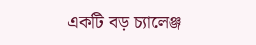একটি বড় চ্যালেঞ্জ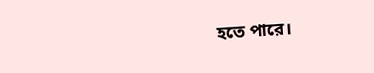হতে পারে।